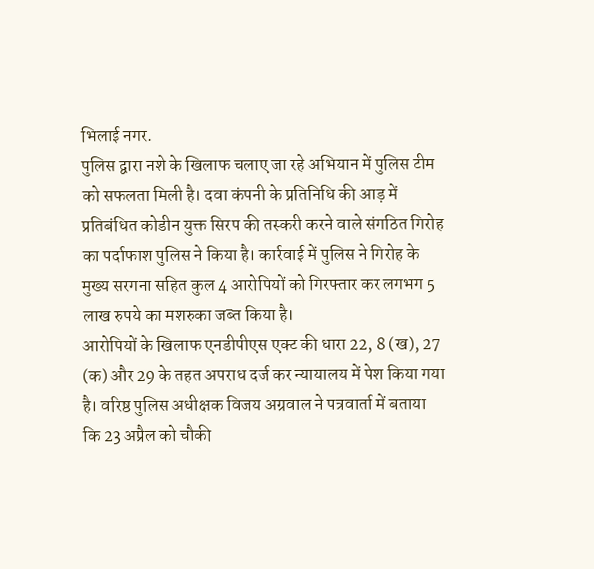भिलाई नगर.
पुलिस द्वारा नशे के खिलाफ चलाए जा रहे अभियान में पुलिस टीम को सफलता मिली है। दवा कंपनी के प्रतिनिधि की आड़ में प्रतिबंधित कोडीन युक्त सिरप की तस्करी करने वाले संगठित गिरोह का पर्दाफाश पुलिस ने किया है। कार्रवाई में पुलिस ने गिरोह के मुख्य सरगना सहित कुल 4 आरोपियों को गिरफ्तार कर लगभग 5 लाख रुपये का मशरुका जब्त किया है।
आरोपियों के खिलाफ एनडीपीएस एक्ट की धारा 22, 8 (ख), 27 (क) और 29 के तहत अपराध दर्ज कर न्यायालय में पेश किया गया है। वरिष्ठ पुलिस अधीक्षक विजय अग्रवाल ने पत्रवार्ता में बताया कि 23 अप्रैल को चौकी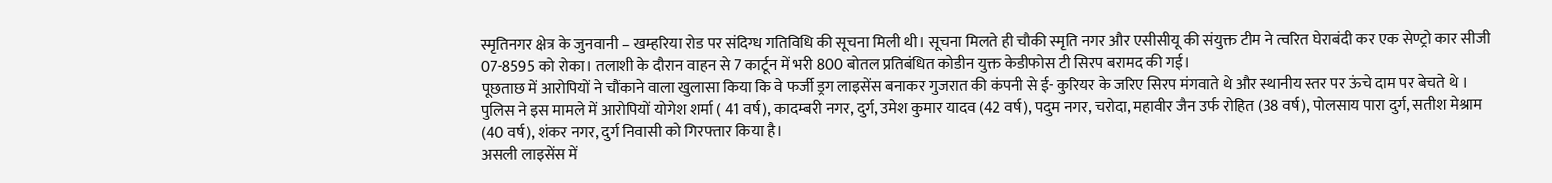स्मृतिनगर क्षेत्र के जुनवानी – खम्हरिया रोड पर संदिग्ध गतिविधि की सूचना मिली थी। सूचना मिलते ही चौकी स्मृति नगर और एसीसीयू की संयुक्त टीम ने त्वरित घेराबंदी कर एक सेण्ट्रो कार सीजी 07-8595 को रोका। तलाशी के दौरान वाहन से 7 कार्टून में भरी 800 बोतल प्रतिबंधित कोडीन युक्त केडीफोस टी सिरप बरामद की गई।
पूछताछ में आरोपियों ने चौंकाने वाला खुलासा किया कि वे फर्जी ड्रग लाइसेंस बनाकर गुजरात की कंपनी से ई- कुरियर के जरिए सिरप मंगवाते थे और स्थानीय स्तर पर ऊंचे दाम पर बेचते थे । पुलिस ने इस मामले में आरोपियों योगेश शर्मा ( 41 वर्ष), कादम्बरी नगर, दुर्ग, उमेश कुमार यादव (42 वर्ष), पदुम नगर, चरोदा, महावीर जैन उर्फ रोहित (38 वर्ष), पोलसाय पारा दुर्ग, सतीश मेश्राम (40 वर्ष), शंकर नगर, दुर्ग निवासी को गिरफ्तार किया है।
असली लाइसेंस में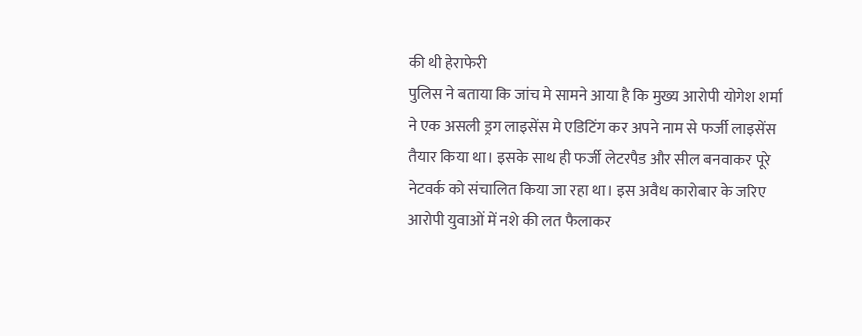की थी हेराफेरी
पुलिस ने बताया कि जांच मे सामने आया है कि मुख्य आरोपी योगेश शर्मा ने एक असली ड्रग लाइसेंस मे एडिटिंग कर अपने नाम से फर्जी लाइसेंस तैयार किया था। इसके साथ ही फर्जी लेटरपैड और सील बनवाकर पूरे नेटवर्क को संचालित किया जा रहा था। इस अवैध कारोबार के जरिए आरोपी युवाओं में नशे की लत फैलाकर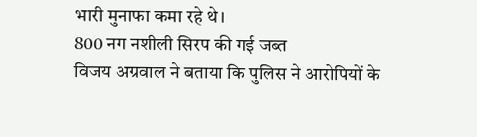भारी मुनाफा कमा रहे थे।
800 नग नशीली सिरप की गई जब्त
विजय अग्रवाल ने बताया कि पुलिस ने आरोपियों के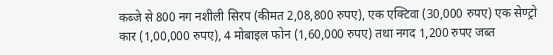कब्जे से 800 नग नशीली सिरप (कीमत 2,08,800 रुपए), एक एक्टिवा (30,000 रुपए) एक सेण्ट्रो कार (1,00,000 रुपए), 4 मोबाइल फोन (1,60,000 रुपए) तथा नगद 1,200 रुपए जब्त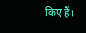किए हैं।